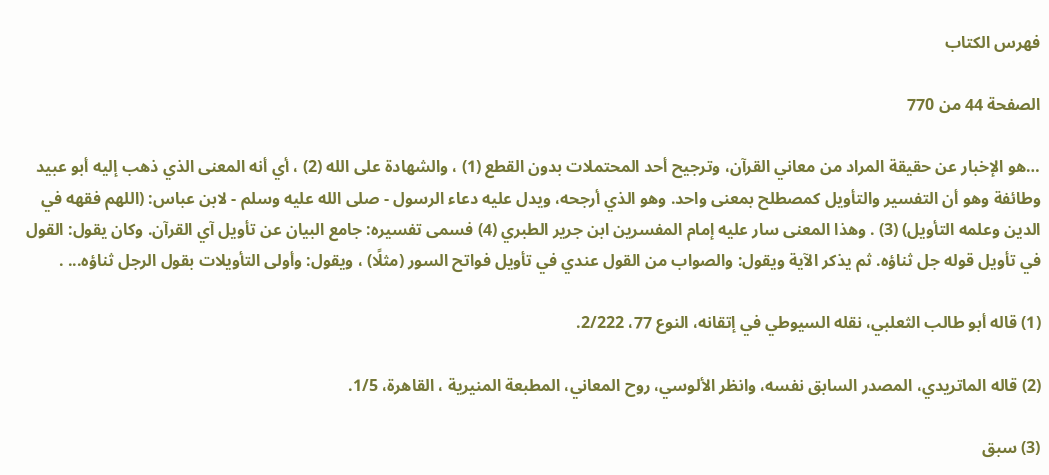فهرس الكتاب

الصفحة 44 من 770

…هو الإخبار عن حقيقة المراد من معاني القرآن، وترجيح أحد المحتملات بدون القطع (1) ، والشهادة على الله (2) ، أي أنه المعنى الذي ذهب إليه أبو عبيد وطائفة وهو أن التفسير والتأويل كمصطلح بمعنى واحد. وهو الذي أرجحه، ويدل عليه دعاء الرسول - صلى الله عليه وسلم - لابن عباس: (اللهم فقهه في الدين وعلمه التأويل) (3) . وهذا المعنى سار عليه إمام المفسرين ابن جرير الطبري (4) فسمى تفسيره: جامع البيان عن تأويل آي القرآن. وكان يقول: القول في تأويل قوله جل ثناؤه. ثم يذكر الآية ويقول: والصواب من القول عندي في تأويل فواتح السور (مثلًا) ، ويقول: وأولى التأويلات بقول الرجل ثناؤه... .

(1) قاله أبو طالب الثعلبي، نقله السيوطي في إتقانه، النوع 77، 2/222.

(2) قاله الماتريدي، المصدر السابق نفسه، وانظر الألوسي، روح المعاني، المطبعة المنيرية ، القاهرة، 1/5.

(3) سبق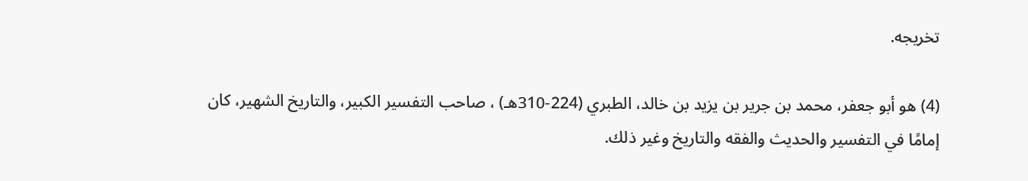تخريجه.

(4) هو أبو جعفر، محمد بن جرير بن يزيد بن خالد، الطبري (224-310هـ) ، صاحب التفسير الكبير، والتاريخ الشهير، كان إمامًا في التفسير والحديث والفقه والتاريخ وغير ذلك.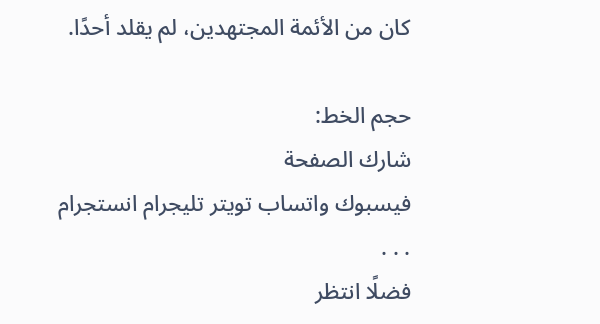كان من الأئمة المجتهدين، لم يقلد أحدًا.

حجم الخط:
شارك الصفحة
فيسبوك واتساب تويتر تليجرام انستجرام
. . .
فضلًا انتظر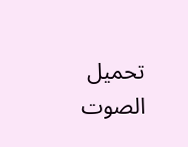تحميل الصوت